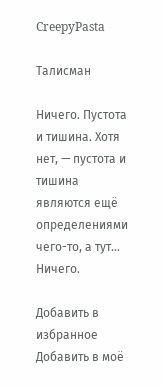CreepyPasta

Талисман

Ничего. Пустота и тишина. Хотя нет, — пустота и тишина являются ещё определениями чего-то, а тут… Ничего.

Добавить в избранное Добавить в моё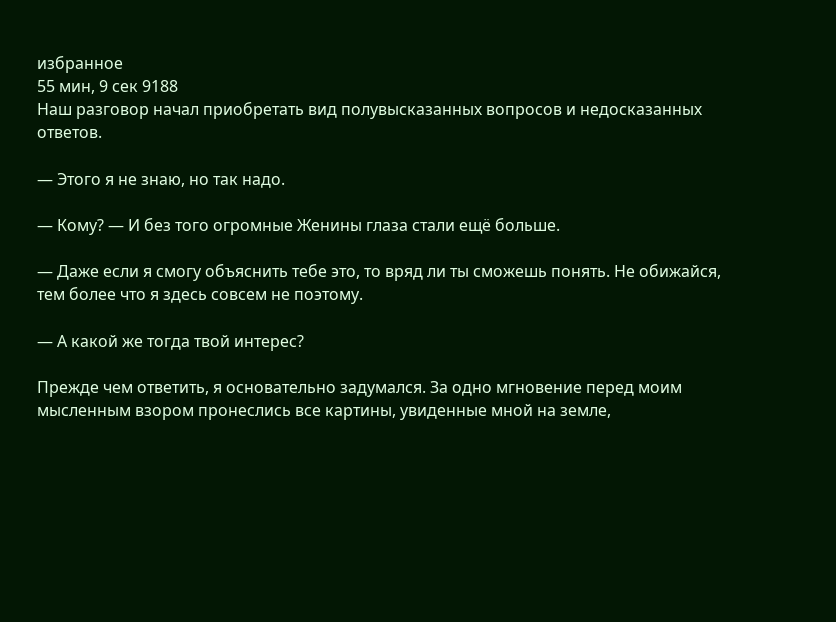избранное
55 мин, 9 сек 9188
Наш разговор начал приобретать вид полувысказанных вопросов и недосказанных ответов.

— Этого я не знаю, но так надо.

— Кому? — И без того огромные Женины глаза стали ещё больше.

— Даже если я смогу объяснить тебе это, то вряд ли ты сможешь понять. Не обижайся, тем более что я здесь совсем не поэтому.

— А какой же тогда твой интерес?

Прежде чем ответить, я основательно задумался. За одно мгновение перед моим мысленным взором пронеслись все картины, увиденные мной на земле,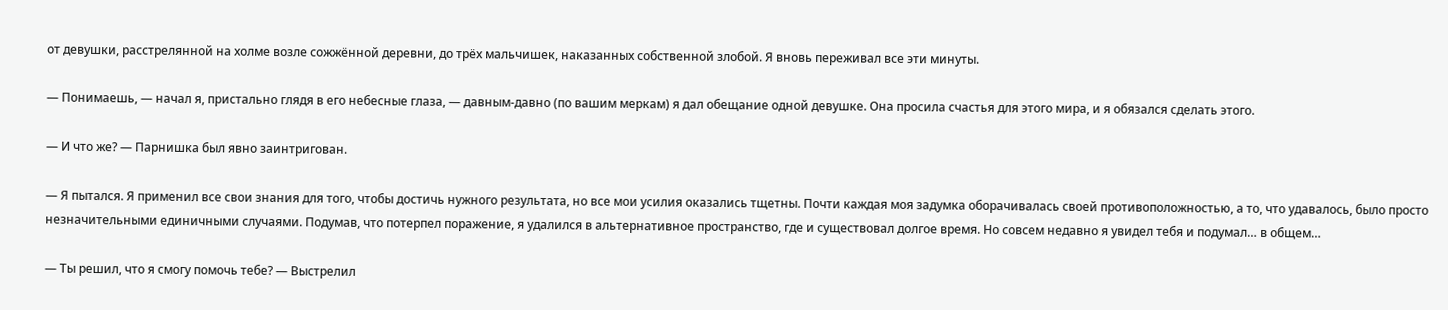от девушки, расстрелянной на холме возле сожжённой деревни, до трёх мальчишек, наказанных собственной злобой. Я вновь переживал все эти минуты.

— Понимаешь, — начал я, пристально глядя в его небесные глаза, — давным-давно (по вашим меркам) я дал обещание одной девушке. Она просила счастья для этого мира, и я обязался сделать этого.

— И что же? — Парнишка был явно заинтригован.

— Я пытался. Я применил все свои знания для того, чтобы достичь нужного результата, но все мои усилия оказались тщетны. Почти каждая моя задумка оборачивалась своей противоположностью, а то, что удавалось, было просто незначительными единичными случаями. Подумав, что потерпел поражение, я удалился в альтернативное пространство, где и существовал долгое время. Но совсем недавно я увидел тебя и подумал… в общем…

— Ты решил, что я смогу помочь тебе? — Выстрелил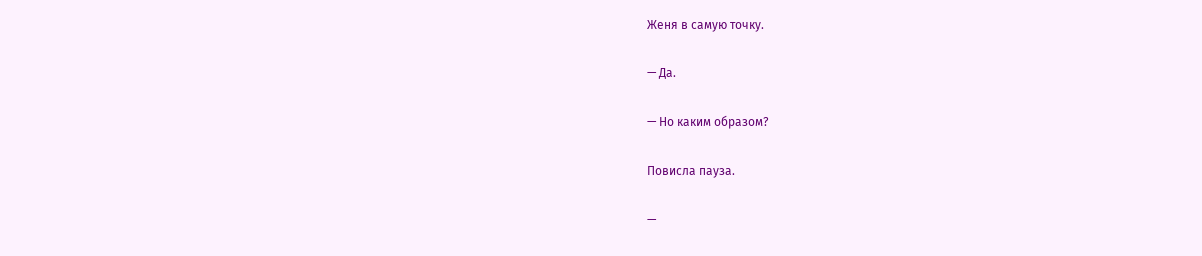Женя в самую точку.

— Да.

— Но каким образом?

Повисла пауза.

—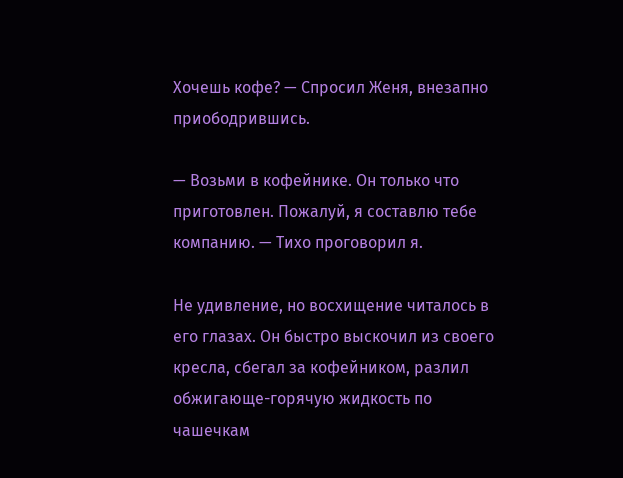Хочешь кофе? — Спросил Женя, внезапно приободрившись.

— Возьми в кофейнике. Он только что приготовлен. Пожалуй, я составлю тебе компанию. — Тихо проговорил я.

Не удивление, но восхищение читалось в его глазах. Он быстро выскочил из своего кресла, сбегал за кофейником, разлил обжигающе-горячую жидкость по чашечкам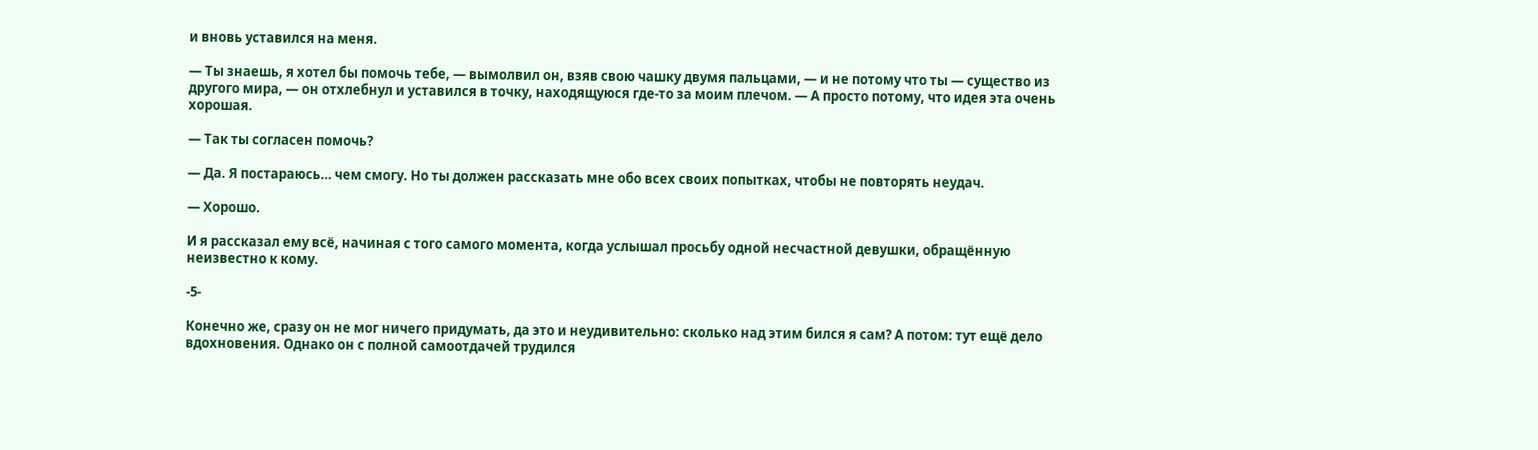и вновь уставился на меня.

— Ты знаешь, я хотел бы помочь тебе, — вымолвил он, взяв свою чашку двумя пальцами, — и не потому что ты — существо из другого мира, — он отхлебнул и уставился в точку, находящуюся где-то за моим плечом. — А просто потому, что идея эта очень хорошая.

— Так ты согласен помочь?

— Да. Я постараюсь… чем смогу. Но ты должен рассказать мне обо всех своих попытках, чтобы не повторять неудач.

— Хорошо.

И я рассказал ему всё, начиная с того самого момента, когда услышал просьбу одной несчастной девушки, обращённую неизвестно к кому.

-5-

Конечно же, сразу он не мог ничего придумать, да это и неудивительно: сколько над этим бился я сам? А потом: тут ещё дело вдохновения. Однако он с полной самоотдачей трудился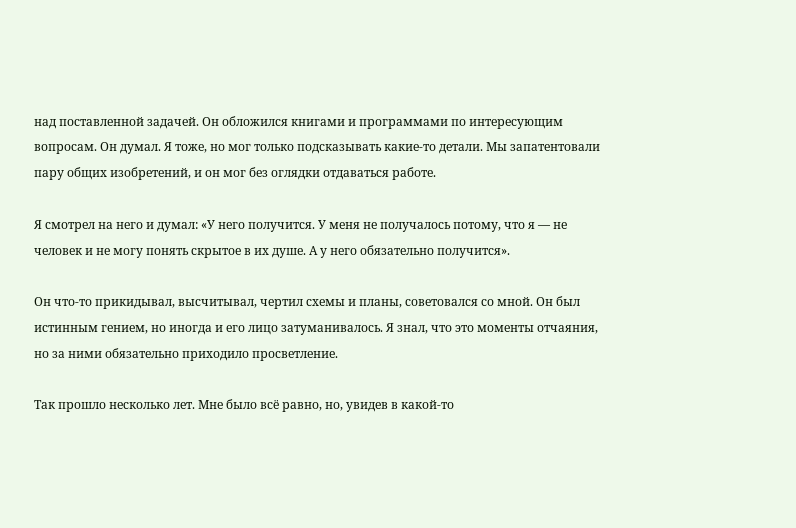над поставленной задачей. Он обложился книгами и программами по интересующим вопросам. Он думал. Я тоже, но мог только подсказывать какие-то детали. Мы запатентовали пару общих изобретений, и он мог без оглядки отдаваться работе.

Я смотрел на него и думал: «У него получится. У меня не получалось потому, что я — не человек и не могу понять скрытое в их душе. А у него обязательно получится».

Он что-то прикидывал, высчитывал, чертил схемы и планы, советовался со мной. Он был истинным гением, но иногда и его лицо затуманивалось. Я знал, что это моменты отчаяния, но за ними обязательно приходило просветление.

Так прошло несколько лет. Мне было всё равно, но, увидев в какой-то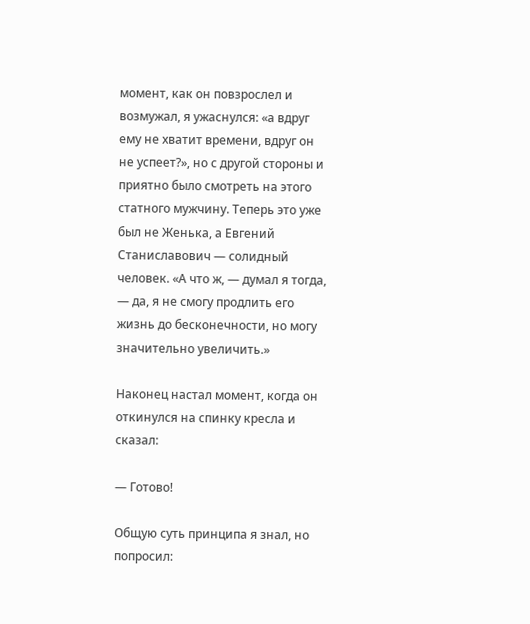момент, как он повзрослел и возмужал, я ужаснулся: «а вдруг ему не хватит времени, вдруг он не успеет?», но с другой стороны и приятно было смотреть на этого статного мужчину. Теперь это уже был не Женька, а Евгений Станиславович — солидный человек. «А что ж, — думал я тогда, — да, я не смогу продлить его жизнь до бесконечности, но могу значительно увеличить.»

Наконец настал момент, когда он откинулся на спинку кресла и сказал:

— Готово!

Общую суть принципа я знал, но попросил: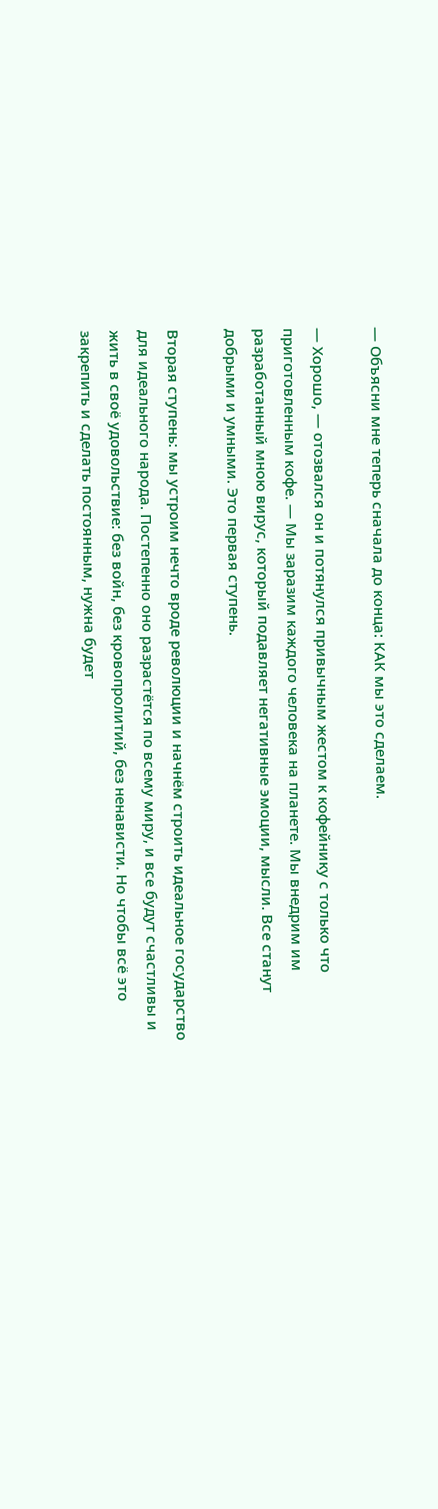— Объясни мне теперь сначала до конца: КАК мы это сделаем.

— Хорошо, — отозвался он и потянулся привычным жестом к кофейнику с только что приготовленным кофе. — Мы заразим каждого человека на планете. Мы внедрим им разработанный мною вирус, который подавляет негативные эмоции, мысли. Все станут добрыми и умными. Это первая ступень.

Вторая ступень: мы устроим нечто вроде революции и начнём строить идеальное государство для идеального народа. Постепенно оно разрастётся по всему миру, и все будут счастливы и жить в своё удовольствие: без войн, без кровопролитий, без ненависти. Но чтобы всё это закрепить и сделать постоянным, нужна будет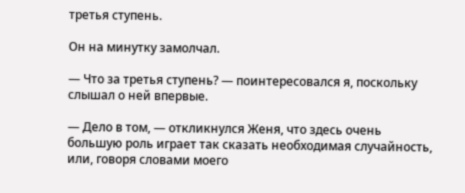третья ступень.

Он на минутку замолчал.

— Что за третья ступень? — поинтересовался я, поскольку слышал о ней впервые.

— Дело в том, — откликнулся Женя, что здесь очень большую роль играет так сказать необходимая случайность, или, говоря словами моего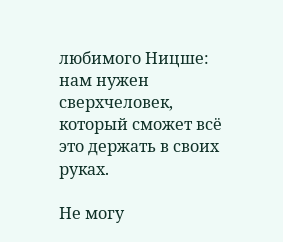любимого Ницше: нам нужен сверхчеловек, который сможет всё это держать в своих руках.

Не могу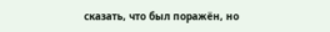сказать, что был поражён, но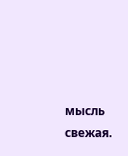мысль свежая.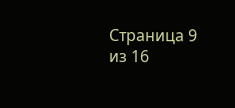Страница 9 из 16